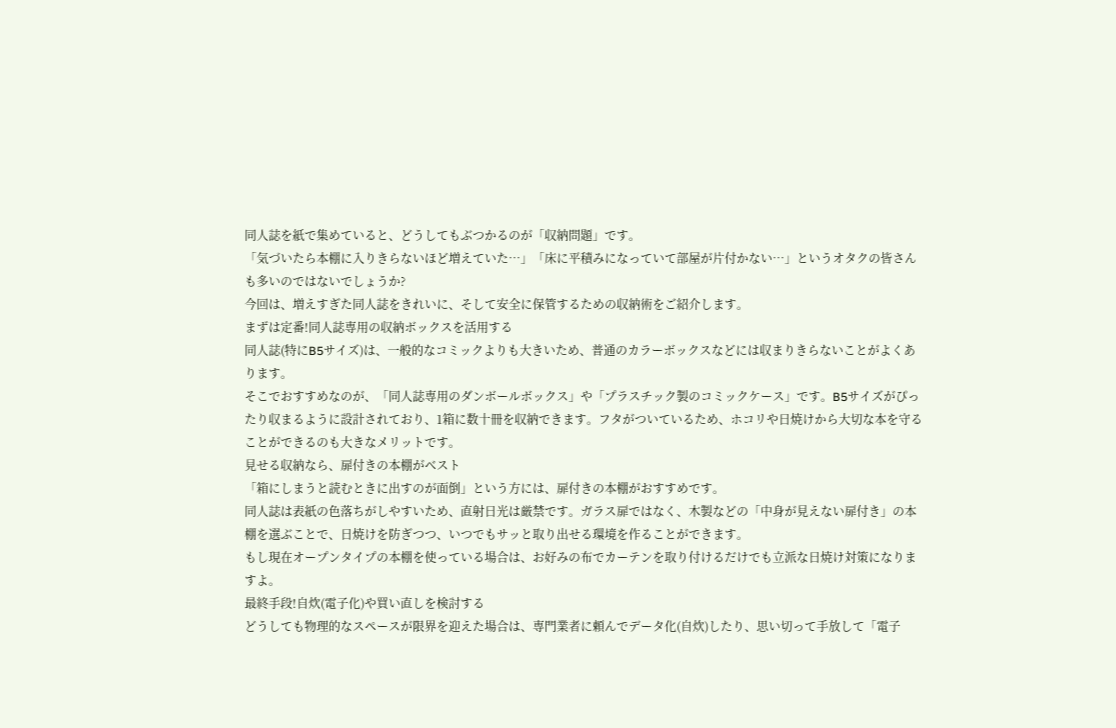同人誌を紙で集めていると、どうしてもぶつかるのが「収納問題」です。
「気づいたら本棚に入りきらないほど増えていた…」「床に平積みになっていて部屋が片付かない…」というオタクの皆さんも多いのではないでしょうか?
今回は、増えすぎた同人誌をきれいに、そして安全に保管するための収納術をご紹介します。
まずは定番!同人誌専用の収納ボックスを活用する
同人誌(特にB5サイズ)は、一般的なコミックよりも大きいため、普通のカラーボックスなどには収まりきらないことがよくあります。
そこでおすすめなのが、「同人誌専用のダンボールボックス」や「プラスチック製のコミックケース」です。B5サイズがぴったり収まるように設計されており、1箱に数十冊を収納できます。フタがついているため、ホコリや日焼けから大切な本を守ることができるのも大きなメリットです。
見せる収納なら、扉付きの本棚がベスト
「箱にしまうと読むときに出すのが面倒」という方には、扉付きの本棚がおすすめです。
同人誌は表紙の色落ちがしやすいため、直射日光は厳禁です。ガラス扉ではなく、木製などの「中身が見えない扉付き」の本棚を選ぶことで、日焼けを防ぎつつ、いつでもサッと取り出せる環境を作ることができます。
もし現在オープンタイプの本棚を使っている場合は、お好みの布でカーテンを取り付けるだけでも立派な日焼け対策になりますよ。
最終手段!自炊(電子化)や買い直しを検討する
どうしても物理的なスペースが限界を迎えた場合は、専門業者に頼んでデータ化(自炊)したり、思い切って手放して「電子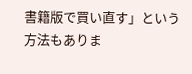書籍版で買い直す」という方法もありま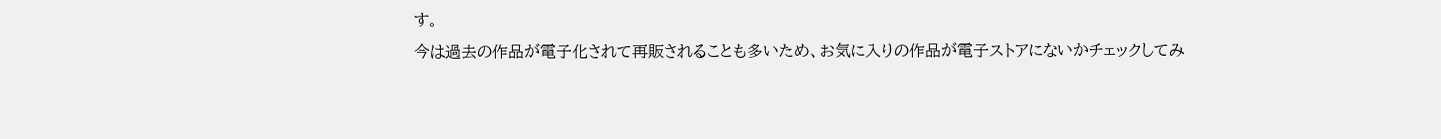す。
今は過去の作品が電子化されて再販されることも多いため、お気に入りの作品が電子ストアにないかチェックしてみ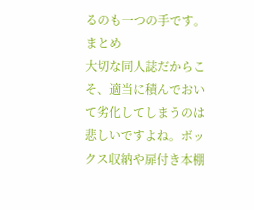るのも一つの手です。
まとめ
大切な同人誌だからこそ、適当に積んでおいて劣化してしまうのは悲しいですよね。ボックス収納や扉付き本棚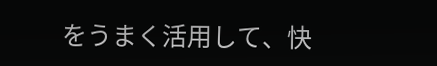をうまく活用して、快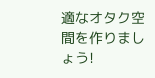適なオタク空間を作りましょう!